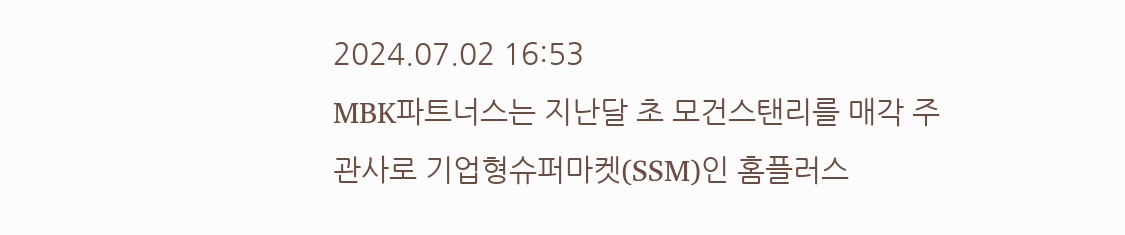2024.07.02 16:53
MBK파트너스는 지난달 초 모건스탠리를 매각 주관사로 기업형슈퍼마켓(SSM)인 홈플러스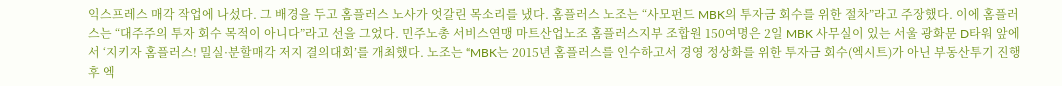익스프레스 매각 작업에 나섰다. 그 배경을 두고 홈플러스 노사가 엇갈린 목소리를 냈다. 홈플러스 노조는 “사모펀드 MBK의 투자금 회수를 위한 절차”라고 주장했다. 이에 홈플러스는 “대주주의 투자 회수 목적이 아니다”라고 선을 그었다. 민주노총 서비스연맹 마트산업노조 홈플러스지부 조합원 150여명은 2일 MBK 사무실이 있는 서울 광화문 D타워 앞에서 ‘지키자 홈플러스! 밀실·분할매각 저지 결의대회’를 개최했다. 노조는 “MBK는 2015년 홈플러스를 인수하고서 경영 정상화를 위한 투자금 회수(엑시트)가 아닌 부동산투기 진행 후 엑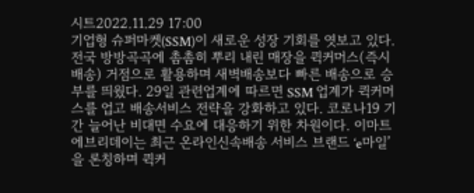시트2022.11.29 17:00
기업형 슈퍼마켓(SSM)이 새로운 성장 기회를 엿보고 있다. 전국 방방곡곡에 촘촘히 뿌리 내린 매장을 퀵커머스(즉시 배송) 거점으로 활용하며 새벽배송보다 빠른 배송으로 승부를 띄웠다. 29일 관련업계에 따르면 SSM 업계가 퀵커머스를 업고 배송서비스 전략을 강화하고 있다. 코로나19 기간 늘어난 비대면 수요에 대응하기 위한 차원이다. 이마트에브리데이는 최근 온라인신속배송 서비스 브랜드 ‘e마일’을 론칭하며 퀵커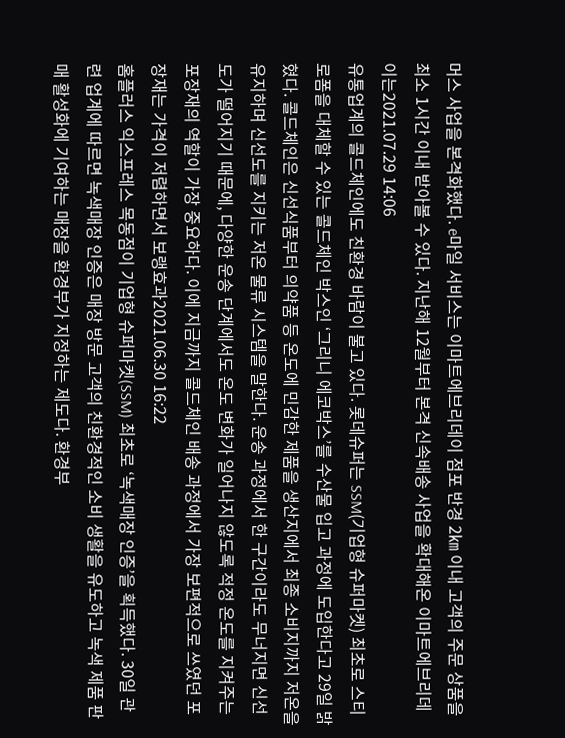머스 사업을 본격화했다. e마일 서비스는 이마트에브리데이 점포 반경 2㎞ 이내 고객의 주문 상품을 최소 1시간 이내 받아볼 수 있다. 지난해 12월부터 본격 신속배송 사업을 확대해온 이마트에브리데이는2021.07.29 14:06
유통업계의 콜드체인에도 친환경 바람이 불고 있다. 롯데슈퍼는 SSM(기업형 슈퍼마켓) 최초로 스티로폼을 대체할 수 있는 콜드체인 박스인 ‘그리니 에코박스’를 수산물 입고 과정에 도입한다고 29일 밝혔다. 콜드체인은 신선식품부터 의약품 등 온도에 민감한 제품을 생산지에서 최종 소비지까지 저온을 유지하며 신선도를 지키는 저온 물류 시스템을 말한다. 운송 과정에서 한 구간이라도 무너지면 신선도가 떨어지기 때문에, 다양한 운송 단계에서도 온도 변화가 일어나지 않도록 적정 온도를 지켜주는 포장재의 역할이 가장 중요하다. 이에 지금까지 콜드체인 배송 과정에서 가장 보편적으로 쓰였던 포장재는 가격이 저렴하면서 보랭효과2021.06.30 16:22
홈플러스 익스프레스 목동점이 기업형 슈퍼마켓(SSM) 최초로 ‘녹색매장 인증’을 획득했다. 30일 관련 업계에 따르면 녹색매장 인증은 매장 방문 고객의 친환경적인 소비 생활을 유도하고 녹색 제품 판매 활성화에 기여하는 매장을 환경부가 지정하는 제도다. 환경부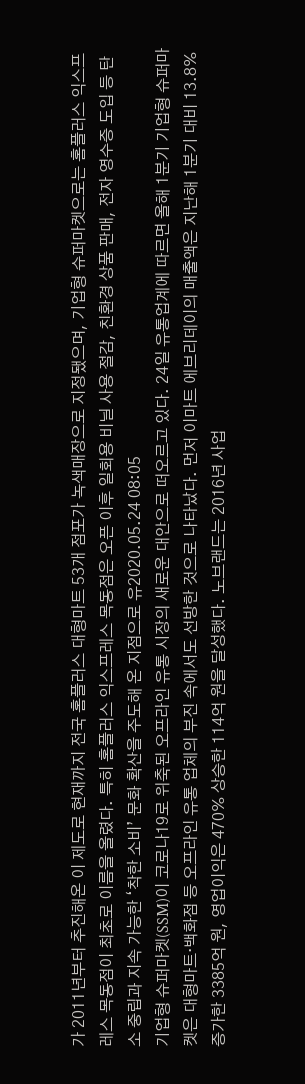가 2011년부터 추진해온 이 제도로 현재까지 전국 홈플러스 대형마트 53개 점포가 녹색매장으로 지정됐으며, 기업형 슈퍼마켓으로는 홈플러스 익스프레스 목동점이 최초로 이름을 올렸다. 특히 홈플러스 익스프레스 목동점은 오픈 이후 일회용 비닐 사용 절감, 친환경 상품 판매, 전자 영수증 도입 등 탄소 중립과 지속 가능한 ‘착한 소비’ 문화 확산을 주도해 온 지점으로 유2020.05.24 08:05
기업형 슈퍼마켓(SSM)이 코로나19로 위축된 오프라인 유통 시장의 새로운 대안으로 떠오르고 있다. 24일 유통업계에 따르면 올해 1분기 기업형 슈퍼마켓은 대형마트·백화점 등 오프라인 유통 업체의 부진 속에서도 선방한 것으로 나타났다. 먼저 이마트 에브리데이의 매출액은 지난해 1분기 대비 13.8% 증가한 3385억 원, 영업이익은 470% 상승한 114억 원을 달성했다. 노브랜드는 2016년 사업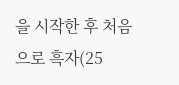을 시작한 후 처음으로 흑자(25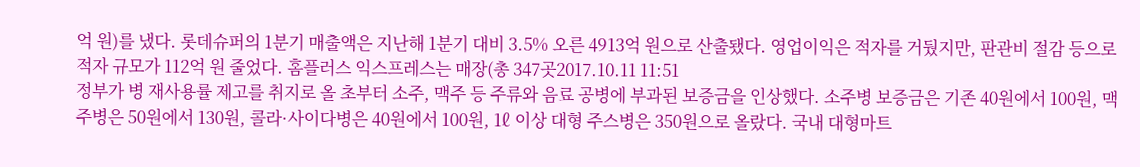억 원)를 냈다. 롯데슈퍼의 1분기 매출액은 지난해 1분기 대비 3.5% 오른 4913억 원으로 산출됐다. 영업이익은 적자를 거뒀지만, 판관비 절감 등으로 적자 규모가 112억 원 줄었다. 홈플러스 익스프레스는 매장(총 347곳2017.10.11 11:51
정부가 병 재사용률 제고를 취지로 올 초부터 소주, 맥주 등 주류와 음료 공병에 부과된 보증금을 인상했다. 소주병 보증금은 기존 40원에서 100원, 맥주병은 50원에서 130원, 콜라·사이다병은 40원에서 100원, 1ℓ 이상 대형 주스병은 350원으로 올랐다. 국내 대형마트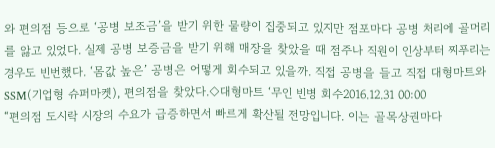와 편의점 등으로 ‘공병 보조금’을 받기 위한 물량이 집중되고 있지만 점포마다 공병 처리에 골머리를 앓고 있었다. 실제 공병 보증금을 받기 위해 매장을 찾았을 때 점주나 직원이 인상부터 찌푸리는 경우도 빈번했다. ‘몸값 높은’ 공병은 어떻게 회수되고 있을까. 직접 공병을 들고 직접 대형마트와 SSM(기업형 슈퍼마켓), 편의점을 찾았다.◇대형마트 ‘무인 빈병 회수2016.12.31 00:00
“편의점 도시락 시장의 수요가 급증하면서 빠르게 확산될 전망입니다. 이는 골목상권마다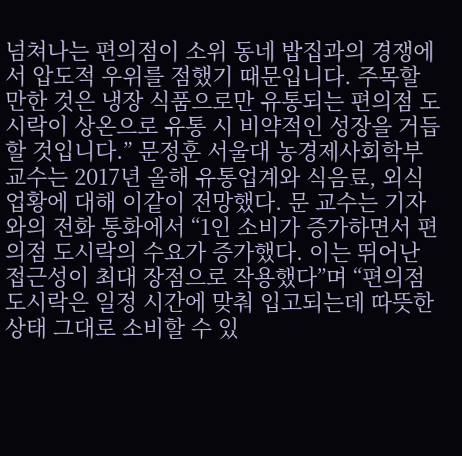넘쳐나는 편의점이 소위 동네 밥집과의 경쟁에서 압도적 우위를 점했기 때문입니다. 주목할 만한 것은 냉장 식품으로만 유통되는 편의점 도시락이 상온으로 유통 시 비약적인 성장을 거듭할 것입니다.” 문정훈 서울대 농경제사회학부 교수는 2017년 올해 유통업계와 식음료, 외식 업황에 대해 이같이 전망했다. 문 교수는 기자와의 전화 통화에서 “1인 소비가 증가하면서 편의점 도시락의 수요가 증가했다. 이는 뛰어난 접근성이 최대 장점으로 작용했다”며 “편의점 도시락은 일정 시간에 맞춰 입고되는데 따뜻한 상태 그대로 소비할 수 있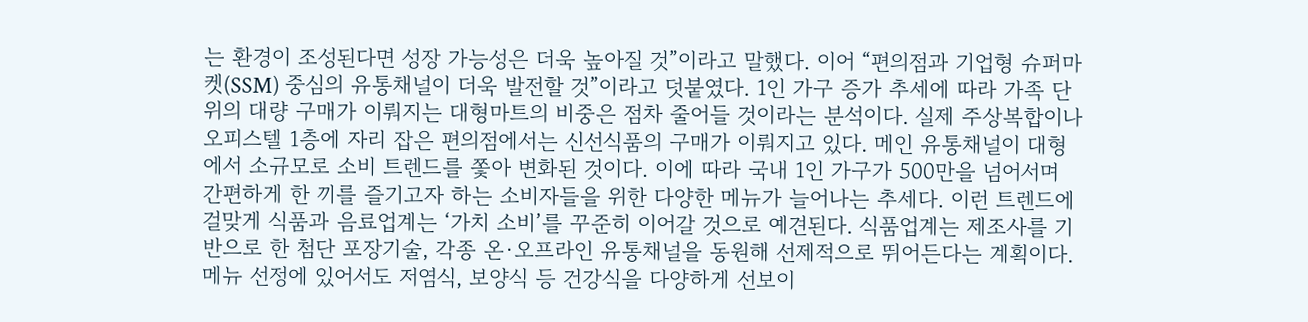는 환경이 조성된다면 성장 가능성은 더욱 높아질 것”이라고 말했다. 이어 “편의점과 기업형 슈퍼마켓(SSM) 중심의 유통채널이 더욱 발전할 것”이라고 덧붙였다. 1인 가구 증가 추세에 따라 가족 단위의 대량 구매가 이뤄지는 대형마트의 비중은 점차 줄어들 것이라는 분석이다. 실제 주상복합이나 오피스텔 1층에 자리 잡은 편의점에서는 신선식품의 구매가 이뤄지고 있다. 메인 유통채널이 대형에서 소규모로 소비 트렌드를 쫓아 변화된 것이다. 이에 따라 국내 1인 가구가 500만을 넘어서며 간편하게 한 끼를 즐기고자 하는 소비자들을 위한 다양한 메뉴가 늘어나는 추세다. 이런 트렌드에 걸맞게 식품과 음료업계는 ‘가치 소비’를 꾸준히 이어갈 것으로 예견된다. 식품업계는 제조사를 기반으로 한 첨단 포장기술, 각종 온·오프라인 유통채널을 동원해 선제적으로 뛰어든다는 계획이다. 메뉴 선정에 있어서도 저염식, 보양식 등 건강식을 다양하게 선보이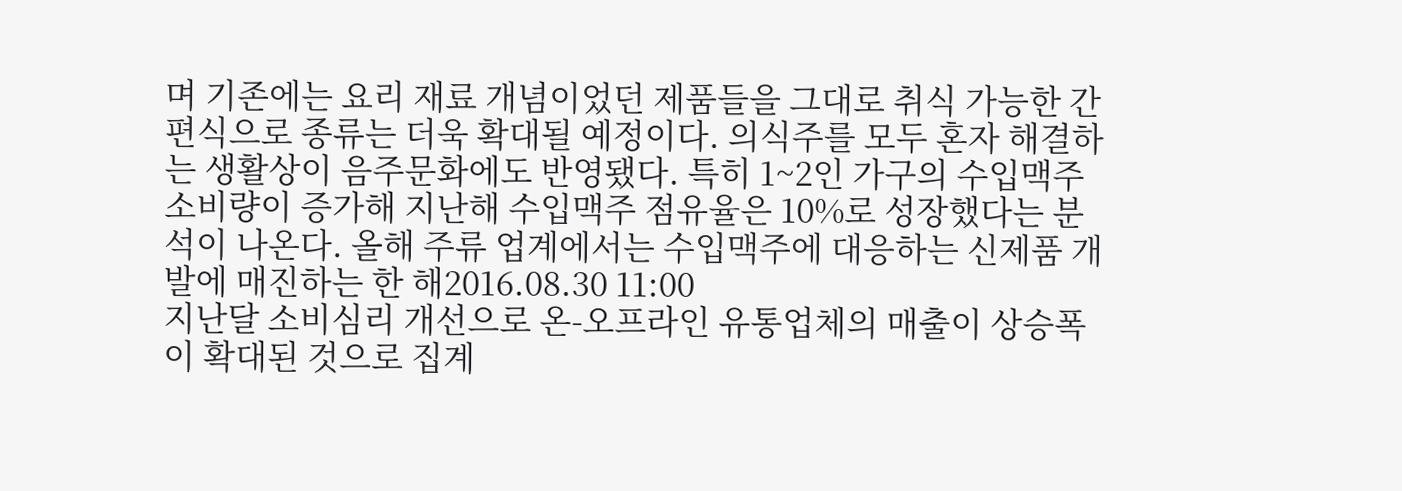며 기존에는 요리 재료 개념이었던 제품들을 그대로 취식 가능한 간편식으로 종류는 더욱 확대될 예정이다. 의식주를 모두 혼자 해결하는 생활상이 음주문화에도 반영됐다. 특히 1~2인 가구의 수입맥주 소비량이 증가해 지난해 수입맥주 점유율은 10%로 성장했다는 분석이 나온다. 올해 주류 업계에서는 수입맥주에 대응하는 신제품 개발에 매진하는 한 해2016.08.30 11:00
지난달 소비심리 개선으로 온-오프라인 유통업체의 매출이 상승폭이 확대된 것으로 집계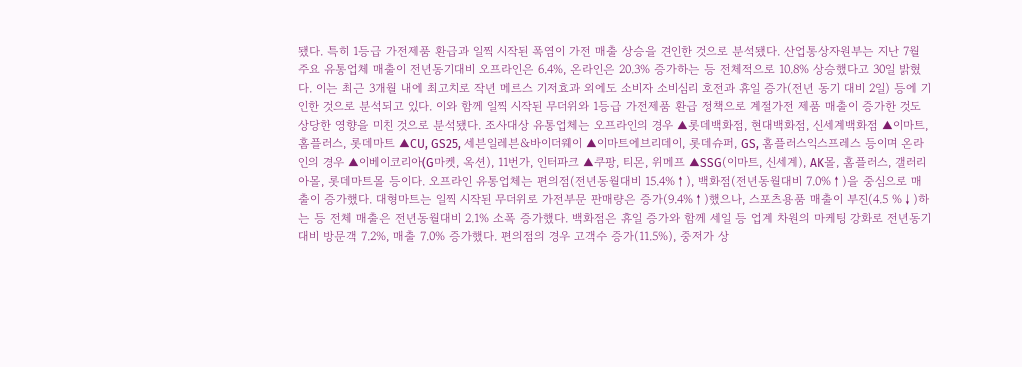됐다. 특히 1등급 가전제품 환급과 일찍 시작된 폭염이 가전 매출 상승을 견인한 것으로 분석됐다. 산업통상자원부는 지난 7월 주요 유통업체 매출이 전년동기대비 오프라인은 6.4%, 온라인은 20.3% 증가하는 등 전체적으로 10.8% 상승했다고 30일 밝혔다. 이는 최근 3개월 내에 최고치로 작년 메르스 기저효과 외에도 소비자 소비심리 호전과 휴일 증가(전년 동기 대비 2일) 등에 기인한 것으로 분석되고 있다. 이와 함께 일찍 시작된 무더위와 1등급 가전제품 환급 정책으로 계절가전 제품 매출이 증가한 것도 상당한 영향을 미친 것으로 분석됐다. 조사대상 유통업체는 오프라인의 경우 ▲롯데백화점, 현대백화점, 신세계백화점 ▲이마트, 홈플러스, 롯데마트 ▲CU, GS25, 세븐일레븐&바이더웨이 ▲이마트에브리데이, 롯데슈퍼, GS, 홈플러스익스프레스 등이며 온라인의 경우 ▲이베이코리아(G마켓, 옥션), 11번가, 인터파크 ▲쿠팡, 티몬, 위메프 ▲SSG(이마트, 신세계), AK몰, 홈플러스, 갤러리아몰, 롯데마트몰 등이다. 오프라인 유통업체는 편의점(전년동월대비 15.4%↑), 백화점(전년동월대비 7.0%↑)을 중심으로 매출이 증가했다. 대형마트는 일찍 시작된 무더위로 가전부문 판매량은 증가(9.4%↑)했으나, 스포츠용품 매출이 부진(4.5 %↓)하는 등 전체 매출은 전년동월대비 2.1% 소폭 증가했다. 백화점은 휴일 증가와 함께 세일 등 업계 차원의 마케팅 강화로 전년동기대비 방문객 7.2%, 매출 7.0% 증가했다. 편의점의 경우 고객수 증가(11.5%), 중저가 상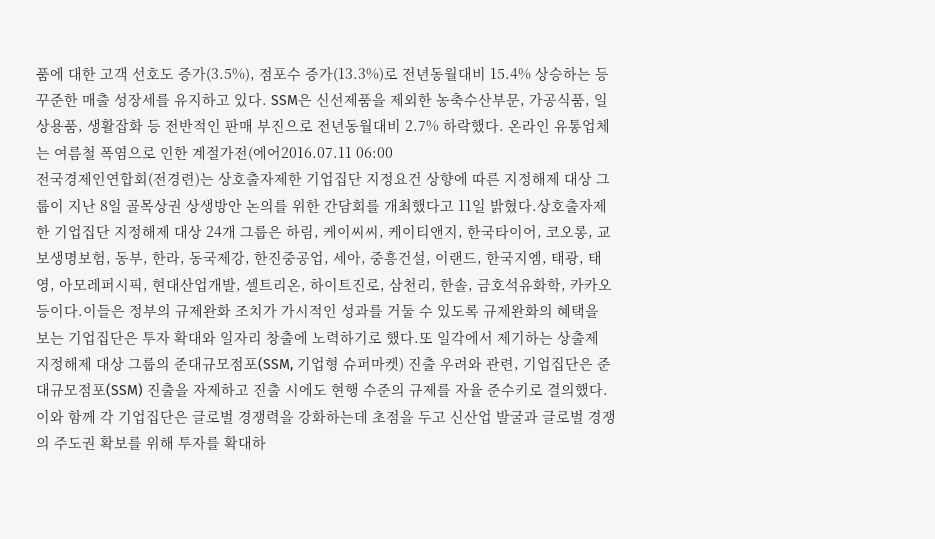품에 대한 고객 선호도 증가(3.5%), 점포수 증가(13.3%)로 전년동월대비 15.4% 상승하는 등 꾸준한 매출 성장세를 유지하고 있다. SSM은 신선제품을 제외한 농축수산부문, 가공식품, 일상용품, 생활잡화 등 전반적인 판매 부진으로 전년동월대비 2.7% 하락했다. 온라인 유통업체는 여름철 폭염으로 인한 계절가전(에어2016.07.11 06:00
전국경제인연합회(전경련)는 상호출자제한 기업집단 지정요건 상향에 따른 지정해제 대상 그룹이 지난 8일 골목상권 상생방안 논의를 위한 간담회를 개최했다고 11일 밝혔다.상호출자제한 기업집단 지정해제 대상 24개 그룹은 하림, 케이씨씨, 케이티앤지, 한국타이어, 코오롱, 교보생명보험, 동부, 한라, 동국제강, 한진중공업, 세아, 중흥건설, 이랜드, 한국지엠, 태광, 태영, 아모레퍼시픽, 현대산업개발, 셀트리온, 하이트진로, 삼천리, 한솔, 금호석유화학, 카카오 등이다.이들은 정부의 규제완화 조치가 가시적인 성과를 거둘 수 있도록 규제완화의 혜택을 보는 기업집단은 투자 확대와 일자리 창출에 노력하기로 했다.또 일각에서 제기하는 상출제 지정해제 대상 그룹의 준대규모점포(SSM, 기업형 슈퍼마켓) 진출 우려와 관련, 기업집단은 준대규모점포(SSM) 진출을 자제하고 진출 시에도 현행 수준의 규제를 자율 준수키로 결의했다.이와 함께 각 기업집단은 글로벌 경쟁력을 강화하는데 초점을 두고 신산업 발굴과 글로벌 경쟁의 주도권 확보를 위해 투자를 확대하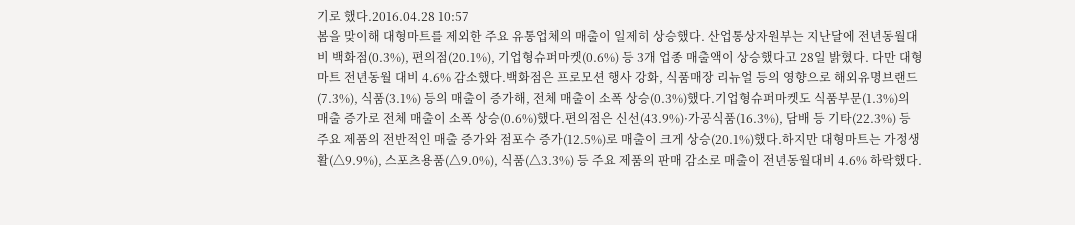기로 했다.2016.04.28 10:57
봄을 맞이해 대형마트를 제외한 주요 유통업체의 매출이 일제히 상승했다. 산업통상자원부는 지난달에 전년동월대비 백화점(0.3%), 편의점(20.1%), 기업형슈퍼마켓(0.6%) 등 3개 업종 매출액이 상승했다고 28일 밝혔다. 다만 대형마트 전년동월 대비 4.6% 감소했다.백화점은 프로모션 행사 강화, 식품매장 리뉴얼 등의 영향으로 해외유명브랜드(7.3%), 식품(3.1%) 등의 매출이 증가해, 전체 매출이 소폭 상승(0.3%)했다.기업형슈퍼마켓도 식품부문(1.3%)의 매출 증가로 전체 매출이 소폭 상승(0.6%)했다.편의점은 신선(43.9%)·가공식품(16.3%), 담배 등 기타(22.3%) 등 주요 제품의 전반적인 매출 증가와 점포수 증가(12.5%)로 매출이 크게 상승(20.1%)했다.하지만 대형마트는 가정생활(△9.9%), 스포츠용품(△9.0%), 식품(△3.3%) 등 주요 제품의 판매 감소로 매출이 전년동월대비 4.6% 하락했다.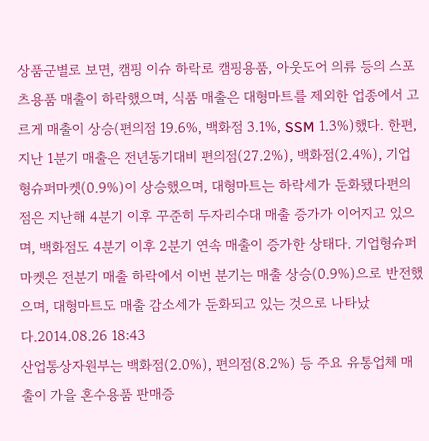상품군별로 보면, 캠핑 이슈 하락로 캠핑용품, 아웃도어 의류 등의 스포츠용품 매출이 하락했으며, 식품 매출은 대형마트를 제외한 업종에서 고르게 매출이 상승(편의점 19.6%, 백화점 3.1%, SSM 1.3%)했다. 한편, 지난 1분기 매출은 전년동기대비 편의점(27.2%), 백화점(2.4%), 기업형슈퍼마켓(0.9%)이 상승했으며, 대형마트는 하락세가 둔화됐다편의점은 지난해 4분기 이후 꾸준히 두자리수대 매출 증가가 이어지고 있으며, 백화점도 4분기 이후 2분기 연속 매출이 증가한 상태다. 기업형슈퍼마켓은 전분기 매출 하락에서 이번 분기는 매출 상승(0.9%)으로 반전했으며, 대형마트도 매출 감소세가 둔화되고 있는 것으로 나타났다.2014.08.26 18:43
산업통상자원부는 백화점(2.0%), 편의점(8.2%) 등 주요 유통업체 매출이 가을 혼수용품 판매증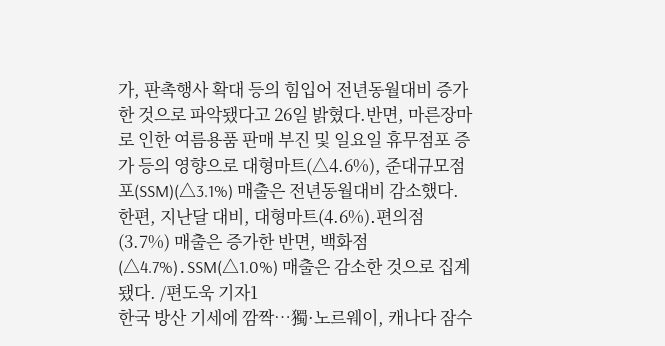가, 판촉행사 확대 등의 힘입어 전년동월대비 증가한 것으로 파악됐다고 26일 밝혔다.반면, 마른장마로 인한 여름용품 판매 부진 및 일요일 휴무점포 증가 등의 영향으로 대형마트(△4.6%), 준대규모점포(SSM)(△3.1%) 매출은 전년동월대비 감소했다.한편, 지난달 대비, 대형마트(4.6%)․편의점(3.7%) 매출은 증가한 반면, 백화점(△4.7%)․SSM(△1.0%) 매출은 감소한 것으로 집계됐다. /편도욱 기자1
한국 방산 기세에 깜짝…獨·노르웨이, 캐나다 잠수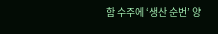함 수주에 ‘생산 순번’ 양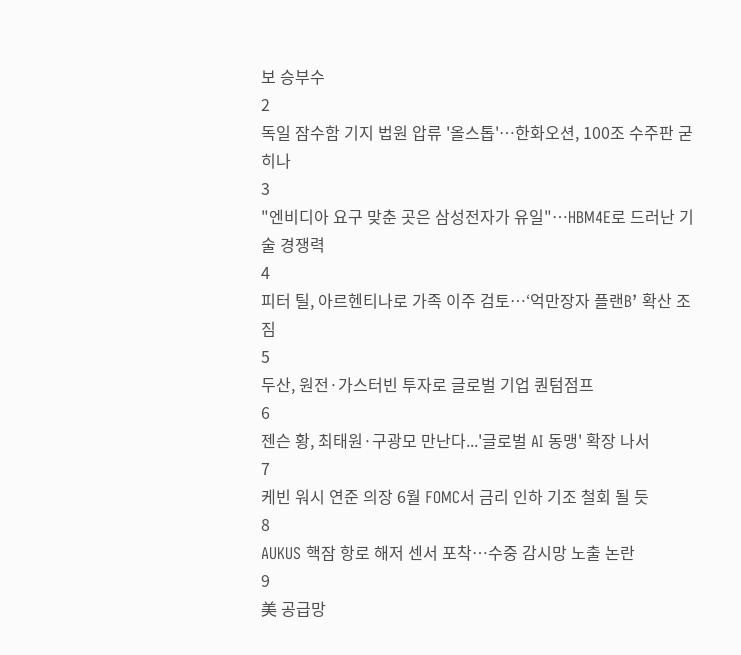보 승부수
2
독일 잠수함 기지 법원 압류 '올스톱'…한화오션, 100조 수주판 굳히나
3
"엔비디아 요구 맞춘 곳은 삼성전자가 유일"…HBM4E로 드러난 기술 경쟁력
4
피터 틸, 아르헨티나로 가족 이주 검토…‘억만장자 플랜B’ 확산 조짐
5
두산, 원전·가스터빈 투자로 글로벌 기업 퀀텀점프
6
젠슨 황, 최태원·구광모 만난다...'글로벌 AI 동맹' 확장 나서
7
케빈 워시 연준 의장 6월 FOMC서 금리 인하 기조 철회 될 듯
8
AUKUS 핵잠 항로 해저 센서 포착…수중 감시망 노출 논란
9
美 공급망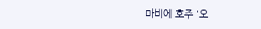마비에 호주 '오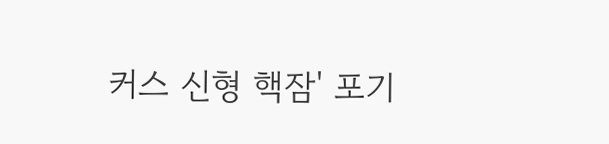커스 신형 핵잠' 포기